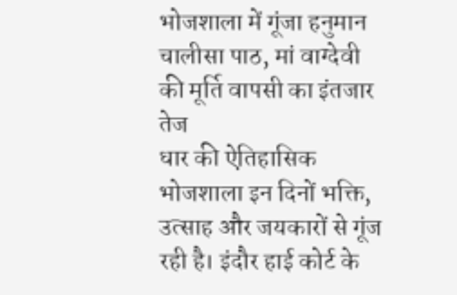भोजशाला में गूंजा हनुमान चालीसा पाठ, मां वाग्देवी की मूर्ति वापसी का इंतजार तेज
धार की ऐतिहासिक भोजशाला इन दिनों भक्ति, उत्साह और जयकारों से गूंज रही है। इंदौर हाई कोर्ट के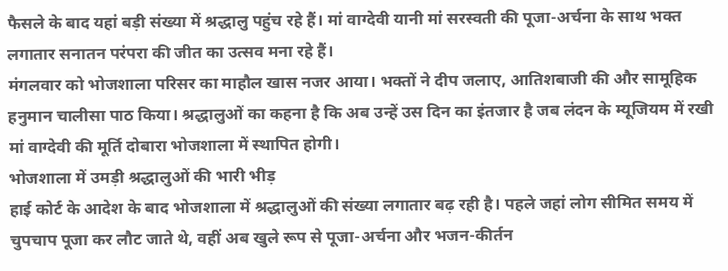फैसले के बाद यहां बड़ी संख्या में श्रद्धालु पहुंच रहे हैं। मां वाग्देवी यानी मां सरस्वती की पूजा-अर्चना के साथ भक्त लगातार सनातन परंपरा की जीत का उत्सव मना रहे हैं।
मंगलवार को भोजशाला परिसर का माहौल खास नजर आया। भक्तों ने दीप जलाए, आतिशबाजी की और सामूहिक हनुमान चालीसा पाठ किया। श्रद्धालुओं का कहना है कि अब उन्हें उस दिन का इंतजार है जब लंदन के म्यूजियम में रखी मां वाग्देवी की मूर्ति दोबारा भोजशाला में स्थापित होगी।
भोजशाला में उमड़ी श्रद्धालुओं की भारी भीड़
हाई कोर्ट के आदेश के बाद भोजशाला में श्रद्धालुओं की संख्या लगातार बढ़ रही है। पहले जहां लोग सीमित समय में चुपचाप पूजा कर लौट जाते थे, वहीं अब खुले रूप से पूजा-अर्चना और भजन-कीर्तन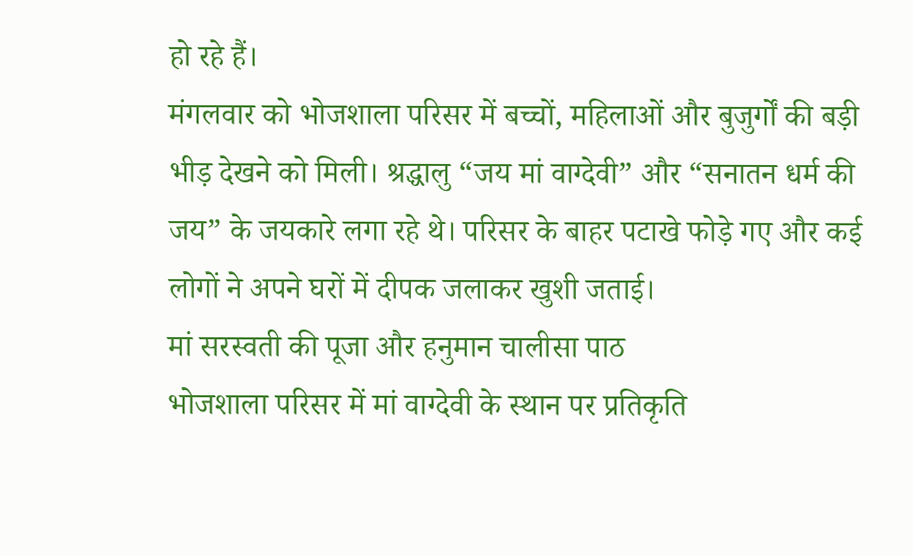हो रहे हैं।
मंगलवार को भोजशाला परिसर में बच्चों, महिलाओं और बुजुर्गों की बड़ी भीड़ देखने को मिली। श्रद्धालु “जय मां वाग्देवी” और “सनातन धर्म की जय” के जयकारे लगा रहे थे। परिसर के बाहर पटाखे फोड़े गए और कई लोगों ने अपने घरों में दीपक जलाकर खुशी जताई।
मां सरस्वती की पूजा और हनुमान चालीसा पाठ
भोजशाला परिसर में मां वाग्देवी के स्थान पर प्रतिकृति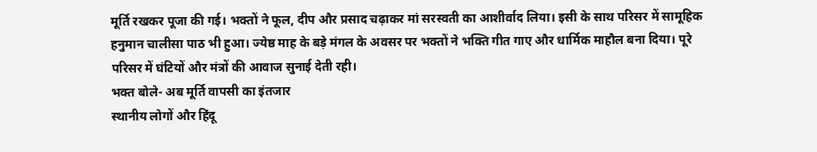मूर्ति रखकर पूजा की गई। भक्तों ने फूल, दीप और प्रसाद चढ़ाकर मां सरस्वती का आशीर्वाद लिया। इसी के साथ परिसर में सामूहिक हनुमान चालीसा पाठ भी हुआ। ज्येष्ठ माह के बड़े मंगल के अवसर पर भक्तों ने भक्ति गीत गाए और धार्मिक माहौल बना दिया। पूरे परिसर में घंटियों और मंत्रों की आवाज सुनाई देती रही।
भक्त बोले- अब मूर्ति वापसी का इंतजार
स्थानीय लोगों और हिंदू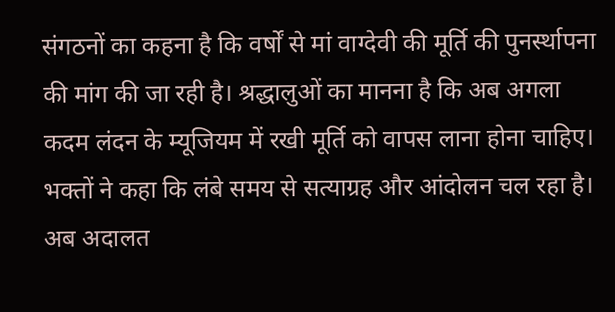संगठनों का कहना है कि वर्षों से मां वाग्देवी की मूर्ति की पुनर्स्थापना की मांग की जा रही है। श्रद्धालुओं का मानना है कि अब अगला कदम लंदन के म्यूजियम में रखी मूर्ति को वापस लाना होना चाहिए। भक्तों ने कहा कि लंबे समय से सत्याग्रह और आंदोलन चल रहा है। अब अदालत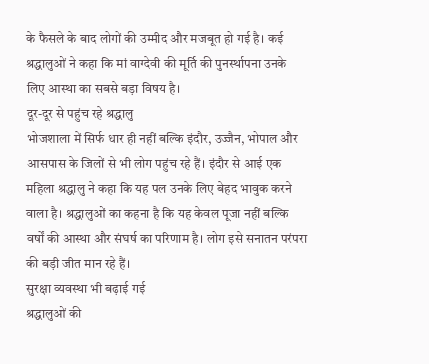के फैसले के बाद लोगों की उम्मीद और मजबूत हो गई है। कई श्रद्धालुओं ने कहा कि मां वाग्देवी की मूर्ति की पुनर्स्थापना उनके लिए आस्था का सबसे बड़ा विषय है।
दूर-दूर से पहुंच रहे श्रद्धालु
भोजशाला में सिर्फ धार ही नहीं बल्कि इंदौर, उज्जैन, भोपाल और आसपास के जिलों से भी लोग पहुंच रहे हैं। इंदौर से आई एक महिला श्रद्धालु ने कहा कि यह पल उनके लिए बेहद भावुक करने वाला है। श्रद्धालुओं का कहना है कि यह केवल पूजा नहीं बल्कि वर्षों की आस्था और संघर्ष का परिणाम है। लोग इसे सनातन परंपरा की बड़ी जीत मान रहे हैं।
सुरक्षा व्यवस्था भी बढ़ाई गई
श्रद्धालुओं की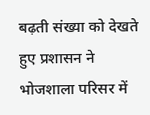बढ़ती संख्या को देखते हुए प्रशासन ने भोजशाला परिसर में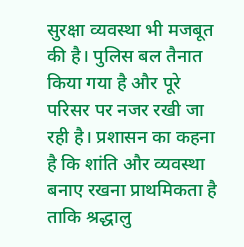सुरक्षा व्यवस्था भी मजबूत की है। पुलिस बल तैनात किया गया है और पूरे परिसर पर नजर रखी जा रही है। प्रशासन का कहना है कि शांति और व्यवस्था बनाए रखना प्राथमिकता है ताकि श्रद्धालु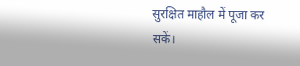सुरक्षित माहौल में पूजा कर सकें।